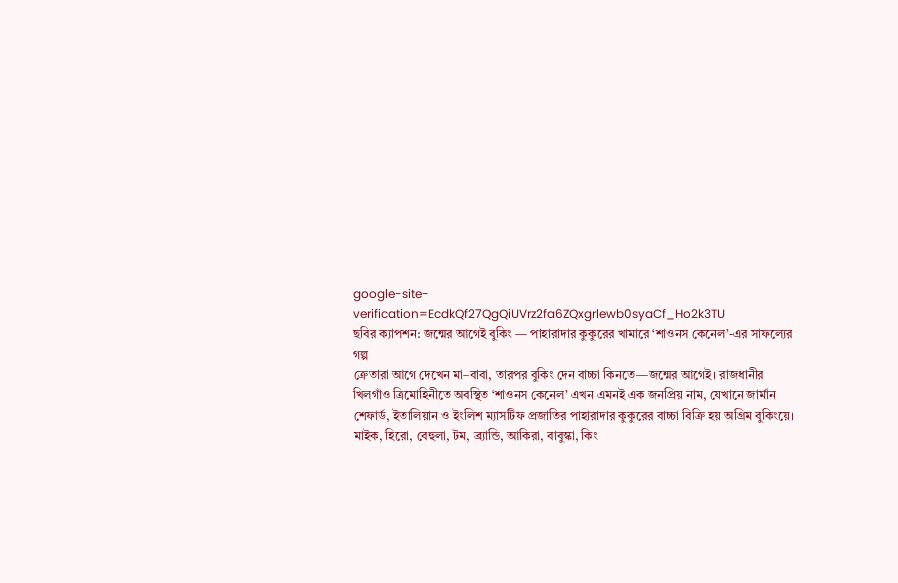google-site-verification=EcdkQf27QgQiUVrz2fa6ZQxgrlewb0syaCf_Ho2k3TU
ছবির ক্যাপশন: জন্মের আগেই বুকিং — পাহারাদার কুকুরের খামারে ‘শাওনস কেনেল’-এর সাফল্যের গল্প
ক্রেতারা আগে দেখেন মা–বাবা, তারপর বুকিং দেন বাচ্চা কিনতে—জন্মের আগেই। রাজধানীর খিলগাঁও ত্রিমোহিনীতে অবস্থিত ‘শাওনস কেনেল’ এখন এমনই এক জনপ্রিয় নাম, যেখানে জার্মান শেফার্ড, ইতালিয়ান ও ইংলিশ ম্যাসটিফ প্রজাতির পাহারাদার কুকুরের বাচ্চা বিক্রি হয় অগ্রিম বুকিংয়ে।
মাইক, হিরো, বেহুলা, টম, ব্র্যান্ডি, আকিরা, বাবুস্কা, কিং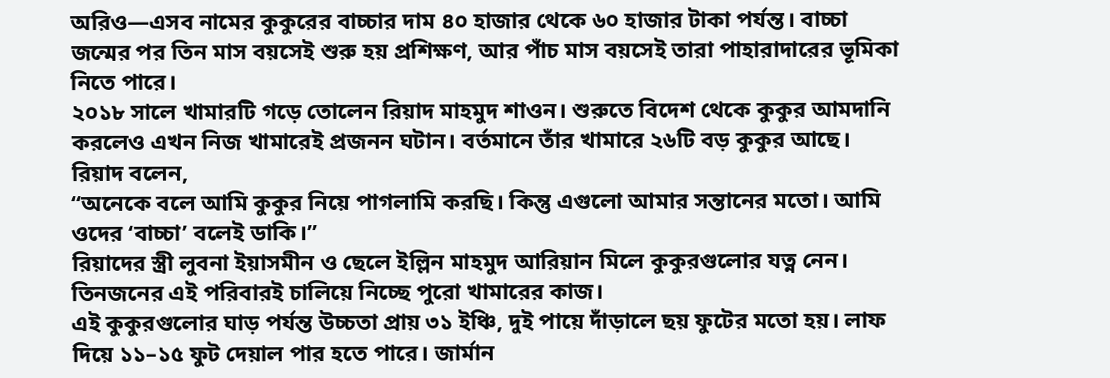অরিও—এসব নামের কুকুরের বাচ্চার দাম ৪০ হাজার থেকে ৬০ হাজার টাকা পর্যন্ত। বাচ্চা জন্মের পর তিন মাস বয়সেই শুরু হয় প্রশিক্ষণ, আর পাঁচ মাস বয়সেই তারা পাহারাদারের ভূমিকা নিতে পারে।
২০১৮ সালে খামারটি গড়ে তোলেন রিয়াদ মাহমুদ শাওন। শুরুতে বিদেশ থেকে কুকুর আমদানি করলেও এখন নিজ খামারেই প্রজনন ঘটান। বর্তমানে তাঁর খামারে ২৬টি বড় কুকুর আছে। রিয়াদ বলেন,
“অনেকে বলে আমি কুকুর নিয়ে পাগলামি করছি। কিন্তু এগুলো আমার সন্তানের মতো। আমি ওদের ‘বাচ্চা’ বলেই ডাকি।”
রিয়াদের স্ত্রী লুবনা ইয়াসমীন ও ছেলে ইল্লিন মাহমুদ আরিয়ান মিলে কুকুরগুলোর যত্ন নেন। তিনজনের এই পরিবারই চালিয়ে নিচ্ছে পুরো খামারের কাজ।
এই কুকুরগুলোর ঘাড় পর্যন্ত উচ্চতা প্রায় ৩১ ইঞ্চি, দুই পায়ে দাঁড়ালে ছয় ফুটের মতো হয়। লাফ দিয়ে ১১–১৫ ফুট দেয়াল পার হতে পারে। জার্মান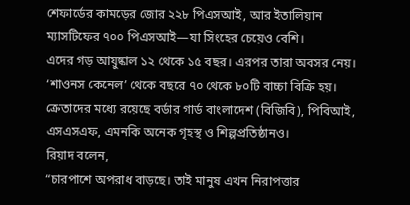শেফার্ডের কামড়ের জোর ২২৮ পিএসআই, আর ইতালিয়ান ম্যাসটিফের ৭০০ পিএসআই—যা সিংহের চেয়েও বেশি।
এদের গড় আয়ুষ্কাল ১২ থেকে ১৫ বছর। এরপর তারা অবসর নেয়।
‘শাওনস কেনেল’ থেকে বছরে ৭০ থেকে ৮০টি বাচ্চা বিক্রি হয়। ক্রেতাদের মধ্যে রয়েছে বর্ডার গার্ড বাংলাদেশ (বিজিবি), পিবিআই, এসএসএফ, এমনকি অনেক গৃহস্থ ও শিল্পপ্রতিষ্ঠানও।
রিয়াদ বলেন,
“চারপাশে অপরাধ বাড়ছে। তাই মানুষ এখন নিরাপত্তার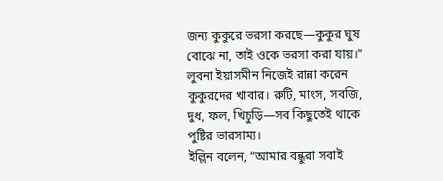জন্য কুকুরে ভরসা করছে—কুকুর ঘুষ বোঝে না, তাই ওকে ভরসা করা যায়।”
লুবনা ইয়াসমীন নিজেই রান্না করেন কুকুরদের খাবার। রুটি, মাংস, সবজি, দুধ, ফল, খিচুড়ি—সব কিছুতেই থাকে পুষ্টির ভারসাম্য।
ইল্লিন বলেন, “আমার বন্ধুরা সবাই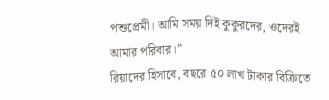পশুপ্রেমী। আমি সময় দিই কুকুরদের, ওদেরই আমার পরিবার।”
রিয়াদের হিসাবে, বছরে ৫০ লাখ টাকার বিক্রিতে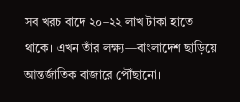সব খরচ বাদে ২০–২২ লাখ টাকা হাতে থাকে। এখন তাঁর লক্ষ্য—বাংলাদেশ ছাড়িয়ে আন্তর্জাতিক বাজারে পৌঁছানো।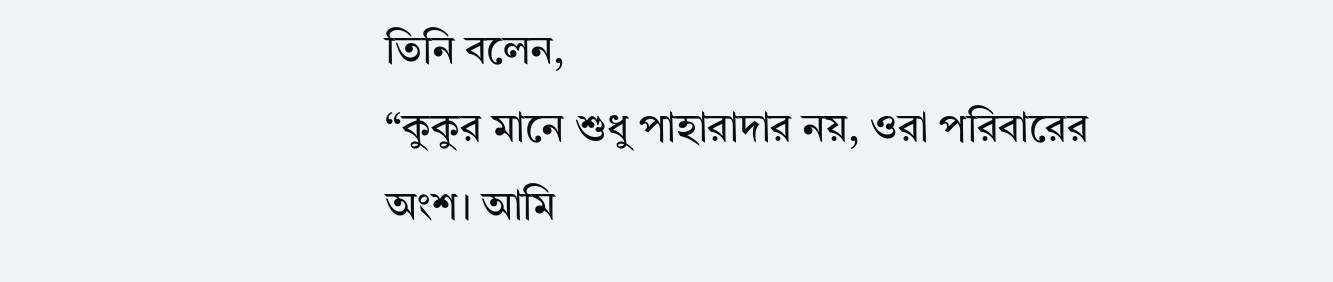তিনি বলেন,
“কুকুর মানে শুধু পাহারাদার নয়, ওরা পরিবারের অংশ। আমি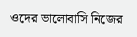ওদের ভালোবাসি নিজের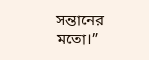সন্তানের মতো।”